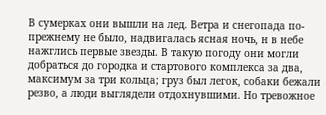В сумерках они вышли на лед. Ветра и снегопада по-прежнему не было, надвигалась ясная ночь, н в небе нажглись первые звезды. В такую погоду они могли добраться до городка и стартового комплекса за два, максимум за три кольца; груз был легок, собаки бежали резво, а люди выглядели отдохнувшими. Но тревожное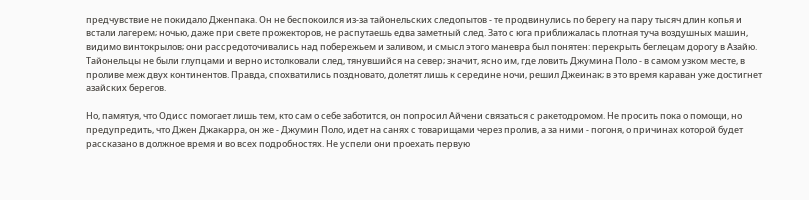предчувствие не покидало Дженпака. Он не беспокоился из-за тайонельских следопытов - те продвинулись по берегу на пару тысяч длин копья и встали лагерем; ночью, даже при свете прожекторов, не распутаешь едва заметный след. Зато с юга приближалась плотная туча воздушных машин, видимо винтокрылов; они рассредоточивались над побережьем и заливом, и смысл этого маневра был понятен: перекрыть беглецам дорогу в Азайю. Тайонельцы не были глупцами и верно истолковали след, тянувшийся на север; значит, ясно им, где ловить Джумина Поло - в самом узком месте, в проливе меж двух континентов. Правда, спохватились поздновато, долетят лишь к середине ночи, решил Джеинак; в это время караван уже достигнет азайских берегов.

Но, памятуя, что Одисс помогает лишь тем, кто сам о себе заботится, он попросил Айчени связаться с ракетодромом. Не просить пока о помощи, но предупредить, что Джен Джакарра, он же - Джумин Поло, идет на санях с товарищами через пролив, а за ними - погоня, о причинах которой будет рассказано в должное время и во всех подробностях. Не успели они проехать первую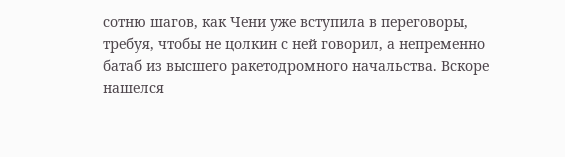сотню шагов, как Чени уже вступила в переговоры, требуя, чтобы не цолкин с ней говорил, а непременно батаб из высшего ракетодромного начальства. Вскоре нашелся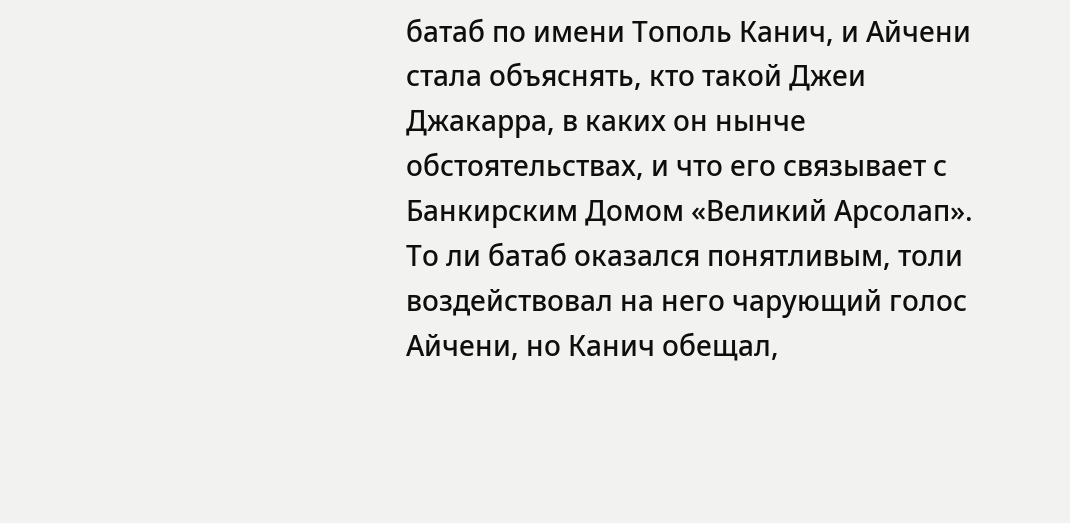батаб по имени Тополь Канич, и Айчени стала объяснять, кто такой Джеи Джакарра, в каких он нынче обстоятельствах, и что его связывает с Банкирским Домом «Великий Арсолап». То ли батаб оказался понятливым, толи воздействовал на него чарующий голос Айчени, но Канич обещал,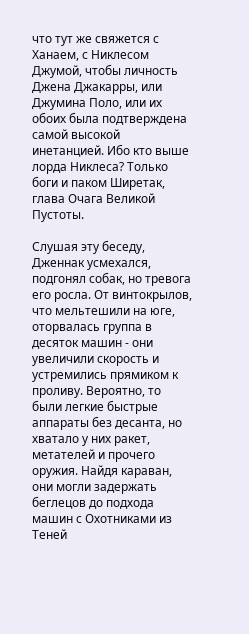что тут же свяжется с Ханаем, с Никлесом Джумой, чтобы личность Джена Джакарры, или Джумина Поло, или их обоих была подтверждена самой высокой инетанцией. Ибо кто выше лорда Никлеса? Только боги и паком Ширетак, глава Очага Великой Пустоты.

Слушая эту беседу, Дженнак усмехался, подгонял собак, но тревога его росла. От винтокрылов, что мельтешили на юге, оторвалась группа в десяток машин - они увеличили скорость и устремились прямиком к проливу. Вероятно, то были легкие быстрые аппараты без десанта, но хватало у них ракет, метателей и прочего оружия. Найдя караван, они могли задержать беглецов до подхода машин с Охотниками из Теней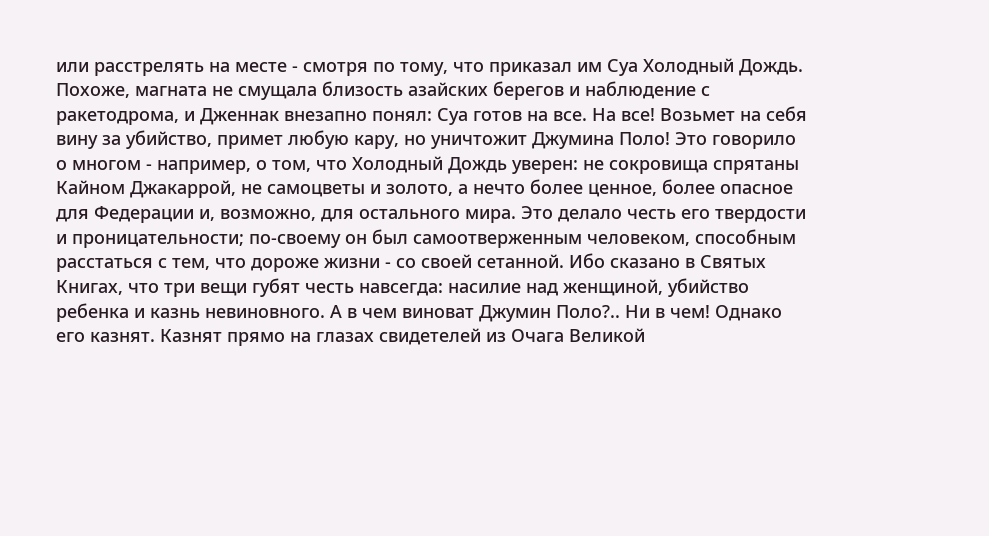или расстрелять на месте - смотря по тому, что приказал им Суа Холодный Дождь. Похоже, магната не смущала близость азайских берегов и наблюдение с ракетодрома, и Дженнак внезапно понял: Суа готов на все. На все! Возьмет на себя вину за убийство, примет любую кару, но уничтожит Джумина Поло! Это говорило о многом - например, о том, что Холодный Дождь уверен: не сокровища спрятаны Кайном Джакаррой, не самоцветы и золото, а нечто более ценное, более опасное для Федерации и, возможно, для остального мира. Это делало честь его твердости и проницательности; по-своему он был самоотверженным человеком, способным расстаться с тем, что дороже жизни - со своей сетанной. Ибо сказано в Святых Книгах, что три вещи губят честь навсегда: насилие над женщиной, убийство ребенка и казнь невиновного. А в чем виноват Джумин Поло?.. Ни в чем! Однако его казнят. Казнят прямо на глазах свидетелей из Очага Великой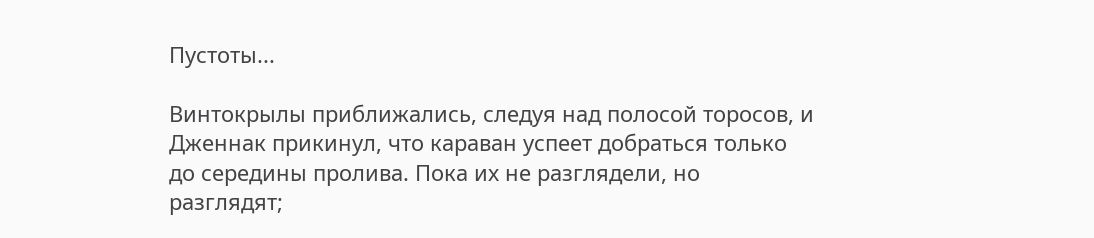Пустоты...

Винтокрылы приближались, следуя над полосой торосов, и Дженнак прикинул, что караван успеет добраться только до середины пролива. Пока их не разглядели, но разглядят;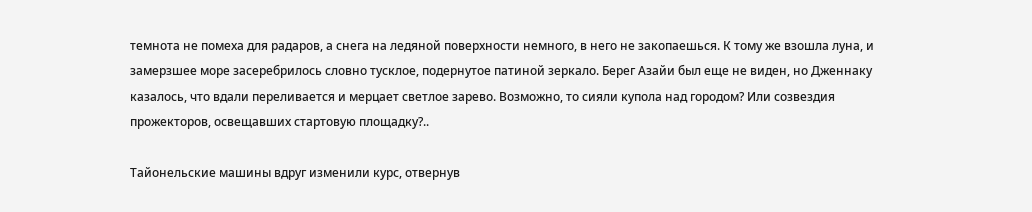темнота не помеха для радаров, а снега на ледяной поверхности немного, в него не закопаешься. К тому же взошла луна, и замерзшее море засеребрилось словно тусклое, подернутое патиной зеркало. Берег Азайи был еще не виден, но Дженнаку казалось, что вдали переливается и мерцает светлое зарево. Возможно, то сияли купола над городом? Или созвездия прожекторов, освещавших стартовую площадку?..

Тайонельские машины вдруг изменили курс, отвернув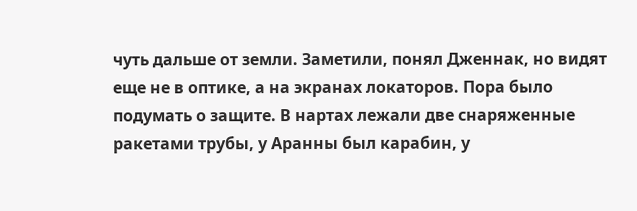чуть дальше от земли. Заметили, понял Дженнак, но видят еще не в оптике, а на экранах локаторов. Пора было подумать о защите. В нартах лежали две снаряженные ракетами трубы, у Аранны был карабин, у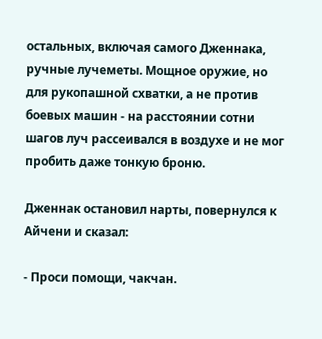остальных, включая самого Дженнака, ручные лучеметы. Мощное оружие, но для рукопашной схватки, а не против боевых машин - на расстоянии сотни шагов луч рассеивался в воздухе и не мог пробить даже тонкую броню.

Дженнак остановил нарты, повернулся к Айчени и сказал:

- Проси помощи, чакчан.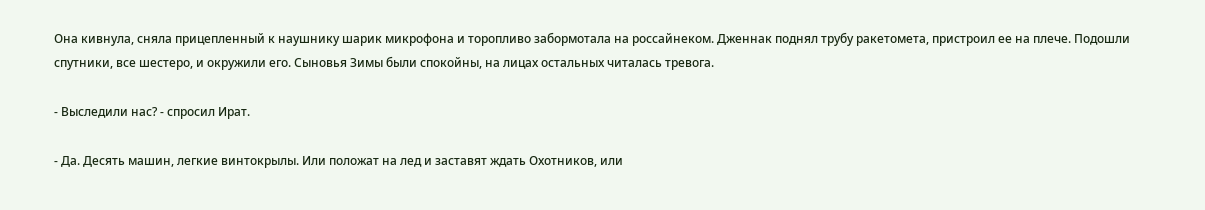Она кивнула, сняла прицепленный к наушнику шарик микрофона и торопливо забормотала на россайнеком. Дженнак поднял трубу ракетомета, пристроил ее на плече. Подошли спутники, все шестеро, и окружили его. Сыновья Зимы были спокойны, на лицах остальных читалась тревога.

- Выследили нас? - спросил Ират.

- Да. Десять машин, легкие винтокрылы. Или положат на лед и заставят ждать Охотников, или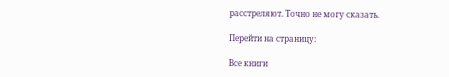расстреляют. Точно не могу сказать.

Перейти на страницу:

Все книги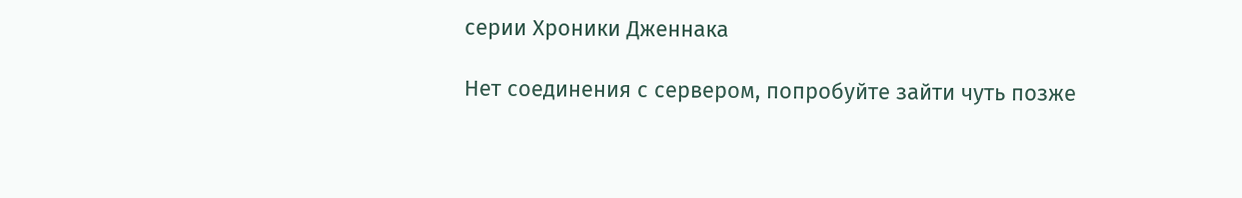серии Хроники Дженнака

Нет соединения с сервером, попробуйте зайти чуть позже